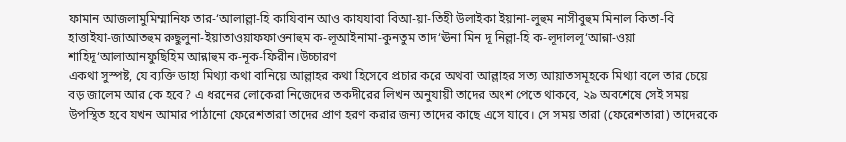ফামান আজলামুমিম্মানিফ তার-‘আলাল্লা-হি কাযিবান আও কাযযাবা বিআ-য়া-তিহী উলাইকা ইয়ানা-লুহুম নাসীবুহুম মিনাল কিতা-বি হাত্তাইযা-জাআতহুম রুছুলুনা-ইয়াতাওয়াফফাওনাহুম ক-লূআইনামা-কুনতুম তাদ‘ঊনা মিন দূ নিল্লা-হি ক-লূদাললূ‘আন্না-ওয়া শাহিদূ‘আলাআনফুছিহিম আন্নাহুম ক-নূক-ফিরীন।উচ্চারণ
একথা সুস্পষ্ট, যে ব্যক্তি ডাহা মিথ্যা কথা বানিয়ে আল্লাহর কথা হিসেবে প্রচার করে অথবা আল্লাহর সত্য আয়াতসমূহকে মিথ্যা বলে তার চেয়ে বড় জালেম আর কে হবে? এ ধরনের লোকেরা নিজেদের তকদীরের লিখন অনুযায়ী তাদের অংশ পেতে থাকবে, ২৯ অবশেষে সেই সময় উপস্থিত হবে যখন আমার পাঠানো ফেরেশতারা তাদের প্রাণ হরণ করার জন্য তাদের কাছে এসে যাবে। সে সময় তারা (ফেরেশতারা) তাদেরকে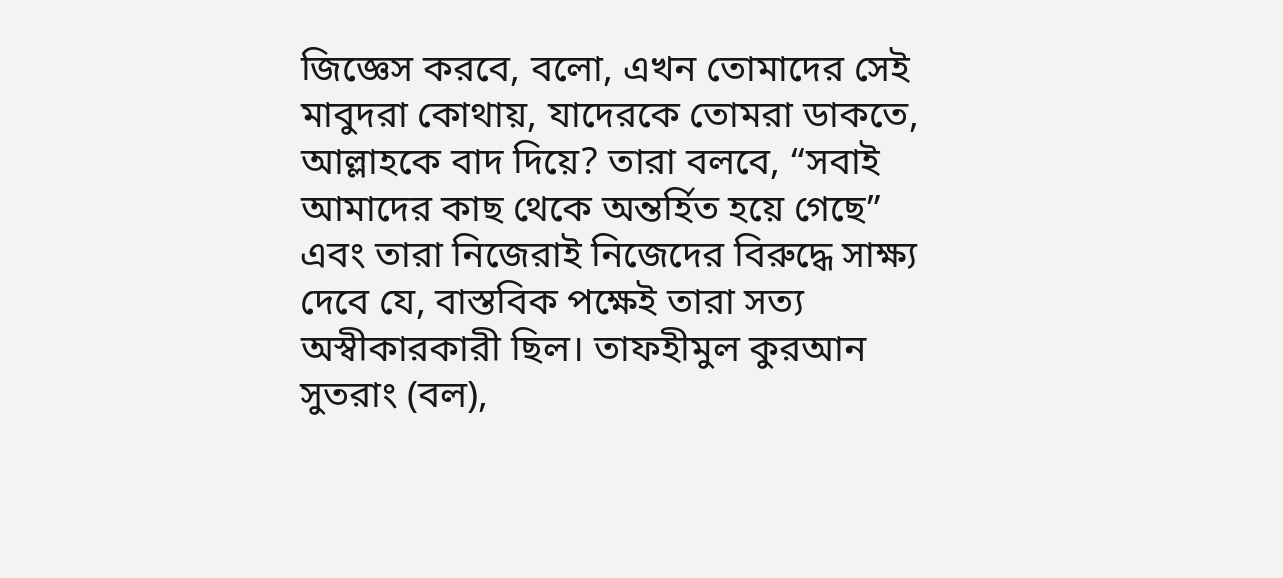জিজ্ঞেস করবে, বলো, এখন তোমাদের সেই মাবুদরা কোথায়, যাদেরকে তোমরা ডাকতে, আল্লাহকে বাদ দিয়ে? তারা বলবে, “সবাই আমাদের কাছ থেকে অন্তর্হিত হয়ে গেছে” এবং তারা নিজেরাই নিজেদের বিরুদ্ধে সাক্ষ্য দেবে যে, বাস্তবিক পক্ষেই তারা সত্য অস্বীকারকারী ছিল। তাফহীমুল কুরআন
সুতরাং (বল),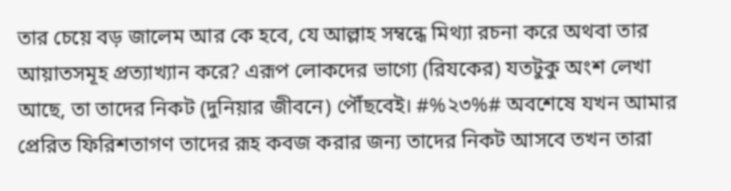তার চেয়ে বড় জালেম আর কে হবে, যে আল্লাহ সম্বন্ধে মিথ্যা রচনা করে অথবা তার আয়াতসমূহ প্রত্যাখ্যান করে? এরূপ লোকদের ভাগ্যে (রিযকের) যতটুকু অংশ লেখা আছে, তা তাদের নিকট (দুনিয়ার জীবনে) পৌঁছবেই। #%২৩%# অবশেষে যখন আমার প্রেরিত ফিরিশতাগণ তাদের রূহ কবজ করার জন্য তাদের নিকট আসবে তখন তারা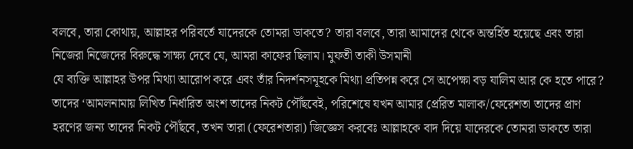বলবে, তারা কোথায়, আল্লাহর পরিবর্তে যাদেরকে তোমরা ডাকতে? তারা বলবে, তারা আমাদের থেকে অন্তর্হিত হয়েছে এবং তারা নিজেরা নিজেদের বিরুদ্ধে সাক্ষ্য দেবে যে, আমরা কাফের ছিলাম। মুফতী তাকী উসমানী
যে ব্যক্তি আল্লাহর উপর মিথ্যা আরোপ করে এবং তাঁর নিদর্শনসমূহকে মিথ্যা প্রতিপন্ন করে সে অপেক্ষা বড় যালিম আর কে হতে পারে? তাদের ‘আমলনামায় লিখিত নির্ধারিত অংশ তাদের নিকট পৌঁছবেই, পরিশেষে যখন আমার প্রেরিত মালাক/ফেরেশতা তাদের প্রাণ হরণের জন্য তাদের নিকট পৌঁছবে, তখন তারা (ফেরেশতারা) জিজ্ঞেস করবেঃ আল্লাহকে বাদ দিয়ে যাদেরকে তোমরা ডাকতে তারা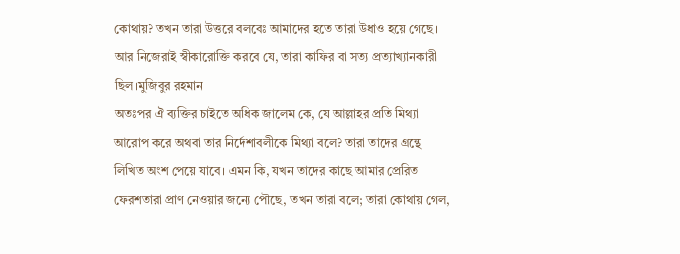কোথায়? তখন তারা উত্তরে বলবেঃ আমাদের হতে তারা উধাও হয়ে গেছে। আর নিজেরাই স্বীকারোক্তি করবে যে, তারা কাফির বা সত্য প্রত্যাখ্যানকারী ছিল।মুজিবুর রহমান
অতঃপর ঐ ব্যক্তির চাইতে অধিক জালেম কে, যে আল্লাহর প্রতি মিথ্যা আরোপ করে অথবা তার নির্দেশাবলীকে মিথ্যা বলে? তারা তাদের গ্রন্থে লিখিত অংশ পেয়ে যাবে। এমন কি, যখন তাদের কাছে আমার প্রেরিত ফেরশতারা প্রাণ নেওয়ার জন্যে পৌছে, তখন তারা বলে; তারা কোথায় গেল,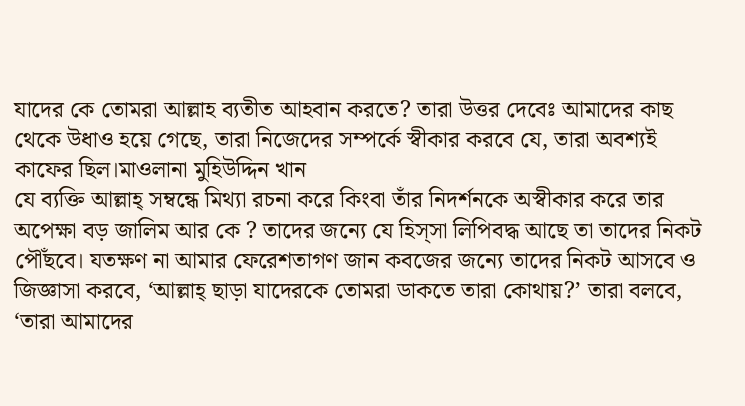যাদের কে তোমরা আল্লাহ ব্যতীত আহবান করতে? তারা উত্তর দেবেঃ আমাদের কাছ থেকে উধাও হয়ে গেছে, তারা নিজেদের সম্পর্কে স্বীকার করবে যে, তারা অবশ্যই কাফের ছিল।মাওলানা মুহিউদ্দিন খান
যে ব্যক্তি আল্লাহ্ সম্বন্ধে মিথ্যা রচনা করে কিংবা তাঁর নিদর্শনকে অস্বীকার করে তার অপেক্ষা বড় জালিম আর কে ? তাদের জন্যে যে হিস্সা লিপিবদ্ধ আছে তা তাদের নিকট পৌঁছবে। যতক্ষণ না আমার ফেরেশতাগণ জান কবজের জন্যে তাদের নিকট আসবে ও জিজ্ঞাসা করবে, ‘আল্লাহ্ ছাড়া যাদেরকে তোমরা ডাকতে তারা কোথায়?’ তারা বলবে, ‘তারা আমাদের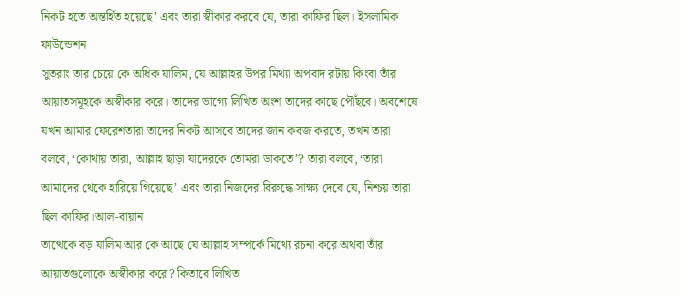নিকট হতে অন্তর্হিত হয়েছে’ এবং তারা স্বীকার করবে যে, তারা কাফির ছিল। ইসলামিক ফাউন্ডেশন
সুতরাং তার চেয়ে কে অধিক যালিম, যে আল্লাহর উপর মিথ্যা অপবাদ রটায় কিংবা তাঁর আয়াতসমূহকে অস্বীকার করে। তাদের ভাগ্যে লিখিত অংশ তাদের কাছে পৌঁছবে। অবশেষে যখন আমার ফেরেশতারা তাদের নিকট আসবে তাদের জান কবজ করতে, তখন তারা বলবে, ‘কোথায় তারা, আল্লাহ ছাড়া যাদেরকে তোমরা ডাকতে’? তারা বলবে, ‘তারা আমাদের থেকে হারিয়ে গিয়েছে’ এবং তারা নিজদের বিরুদ্ধে সাক্ষ্য দেবে যে, নিশ্চয় তারা ছিল কাফির।আল-বায়ান
তাত্থেকে বড় যালিম আর কে আছে যে আল্লাহ সম্পর্কে মিথ্যে রচনা করে অথবা তাঁর আয়াতগুলোকে অস্বীকার করে? কিতাবে লিখিত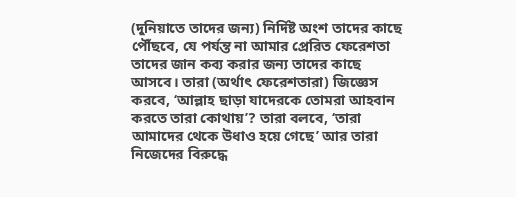(দুনিয়াতে তাদের জন্য) নির্দিষ্ট অংশ তাদের কাছে পৌঁছবে, যে পর্যন্ত না আমার প্রেরিত ফেরেশতা তাদের জান কব্য করার জন্য তাদের কাছে আসবে। তারা (অর্থাৎ ফেরেশতারা) জিজ্ঞেস করবে, ‘আল্লাহ ছাড়া যাদেরকে তোমরা আহবান করতে তারা কোথায়’? তারা বলবে, ‘তারা আমাদের থেকে উধাও হয়ে গেছে’ আর তারা নিজেদের বিরুদ্ধে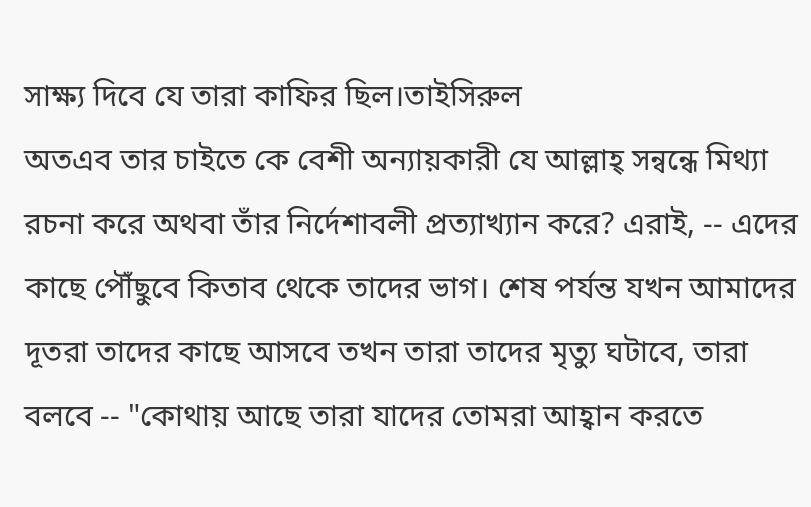সাক্ষ্য দিবে যে তারা কাফির ছিল।তাইসিরুল
অতএব তার চাইতে কে বেশী অন্যায়কারী যে আল্লাহ্ সন্বন্ধে মিথ্যা রচনা করে অথবা তাঁর নির্দেশাবলী প্রত্যাখ্যান করে? এরাই, -- এদের কাছে পৌঁছুবে কিতাব থেকে তাদের ভাগ। শেষ পর্যন্ত যখন আমাদের দূতরা তাদের কাছে আসবে তখন তারা তাদের মৃত্যু ঘটাবে, তারা বলবে -- "কোথায় আছে তারা যাদের তোমরা আহ্বান করতে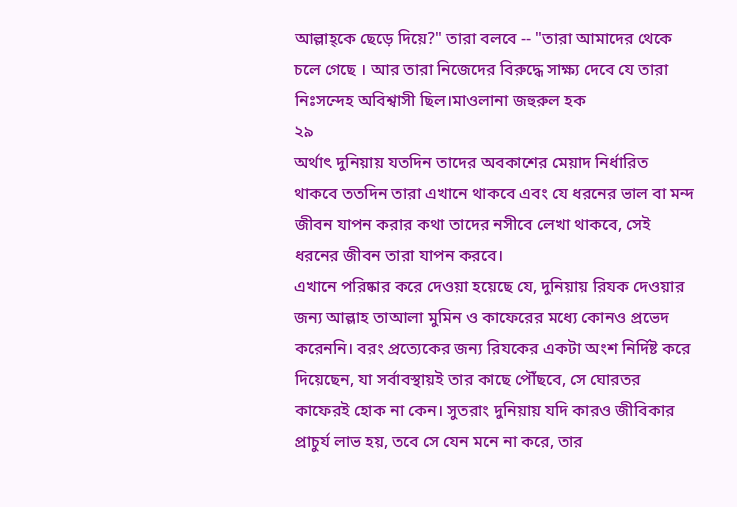আল্লাহ্কে ছেড়ে দিয়ে?" তারা বলবে -- "তারা আমাদের থেকে চলে গেছে । আর তারা নিজেদের বিরুদ্ধে সাক্ষ্য দেবে যে তারা নিঃসন্দেহ অবিশ্বাসী ছিল।মাওলানা জহুরুল হক
২৯
অর্থাৎ দুনিয়ায় যতদিন তাদের অবকাশের মেয়াদ নির্ধারিত থাকবে ততদিন তারা এখানে থাকবে এবং যে ধরনের ভাল বা মন্দ জীবন যাপন করার কথা তাদের নসীবে লেখা থাকবে, সেই ধরনের জীবন তারা যাপন করবে।
এখানে পরিষ্কার করে দেওয়া হয়েছে যে, দুনিয়ায় রিযক দেওয়ার জন্য আল্লাহ তাআলা মুমিন ও কাফেরের মধ্যে কোনও প্রভেদ করেননি। বরং প্রত্যেকের জন্য রিযকের একটা অংশ নির্দিষ্ট করে দিয়েছেন, যা সর্বাবস্থায়ই তার কাছে পৌঁছবে, সে ঘোরতর কাফেরই হোক না কেন। সুতরাং দুনিয়ায় যদি কারও জীবিকার প্রাচুর্য লাভ হয়, তবে সে যেন মনে না করে, তার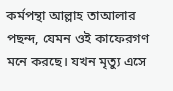কর্মপন্থা আল্লাহ তাআলার পছন্দ, যেমন ওই কাফেরগণ মনে করছে। যখন মৃত্যু এসে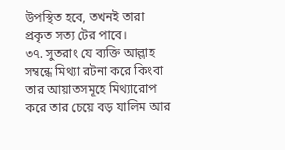উপস্থিত হবে, তখনই তারা প্রকৃত সত্য টের পাবে।
৩৭. সুতরাং যে ব্যক্তি আল্লাহ সম্বন্ধে মিথ্যা রটনা করে কিংবা তার আয়াতসমূহে মিথ্যারোপ করে তার চেয়ে বড় যালিম আর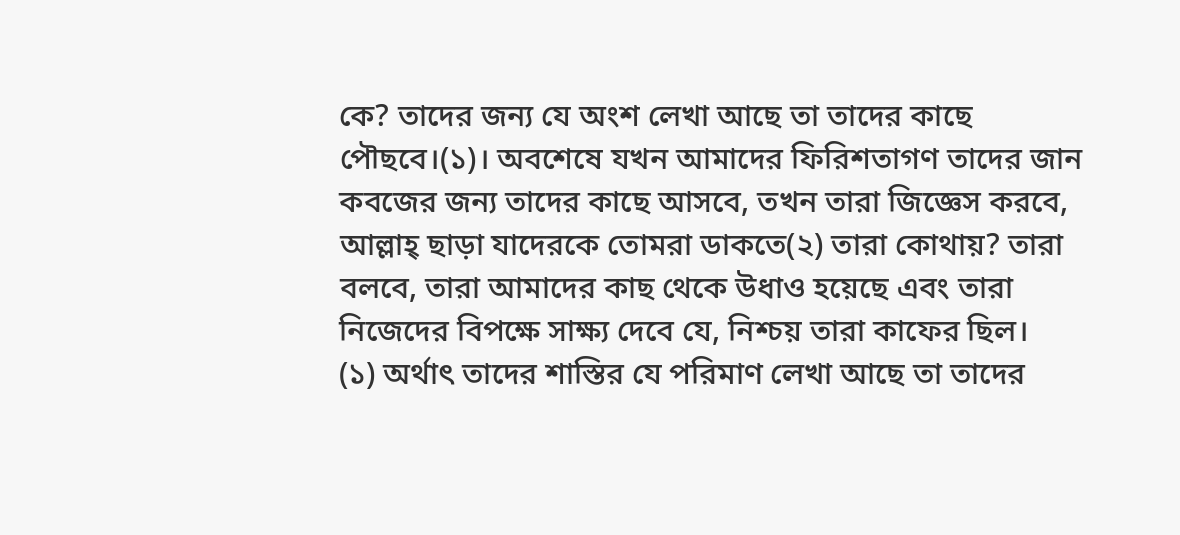কে? তাদের জন্য যে অংশ লেখা আছে তা তাদের কাছে পৌছবে।(১)। অবশেষে যখন আমাদের ফিরিশতাগণ তাদের জান কবজের জন্য তাদের কাছে আসবে, তখন তারা জিজ্ঞেস করবে, আল্লাহ্ ছাড়া যাদেরকে তোমরা ডাকতে(২) তারা কোথায়? তারা বলবে, তারা আমাদের কাছ থেকে উধাও হয়েছে এবং তারা নিজেদের বিপক্ষে সাক্ষ্য দেবে যে, নিশ্চয় তারা কাফের ছিল।
(১) অর্থাৎ তাদের শাস্তির যে পরিমাণ লেখা আছে তা তাদের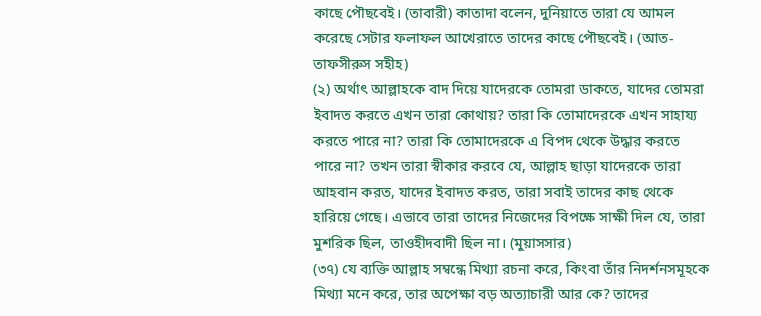কাছে পৌছবেই। (তাবারী) কাতাদা বলেন, দুনিয়াতে তারা যে আমল করেছে সেটার ফলাফল আখেরাতে তাদের কাছে পৌছবেই। (আত-তাফসীরুস সহীহ)
(২) অর্থাৎ আল্লাহকে বাদ দিয়ে যাদেরকে তোমরা ডাকতে, যাদের তোমরা ইবাদত করতে এখন তারা কোথায়? তারা কি তোমাদেরকে এখন সাহায্য করতে পারে না? তারা কি তোমাদেরকে এ বিপদ থেকে উদ্ধার করতে পারে না? তখন তারা স্বীকার করবে যে, আল্লাহ ছাড়া যাদেরকে তারা আহবান করত, যাদের ইবাদত করত, তারা সবাই তাদের কাছ থেকে হারিয়ে গেছে। এভাবে তারা তাদের নিজেদের বিপক্ষে সাক্ষী দিল যে, তারা মুশরিক ছিল, তাওহীদবাদী ছিল না। (মুয়াসসার)
(৩৭) যে ব্যক্তি আল্লাহ সম্বন্ধে মিথ্যা রচনা করে, কিংবা তাঁর নিদর্শনসমূহকে মিথ্যা মনে করে, তার অপেক্ষা বড় অত্যাচারী আর কে? তাদের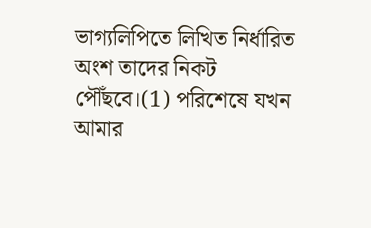ভাগ্যলিপিতে লিখিত নির্ধারিত অংশ তাদের নিকট পৌঁছবে।(1) পরিশেষে যখন আমার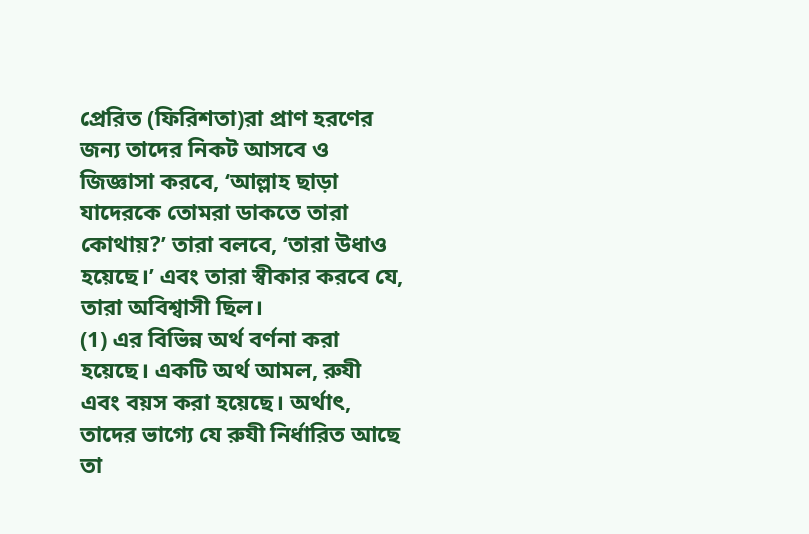প্রেরিত (ফিরিশতা)রা প্রাণ হরণের জন্য তাদের নিকট আসবে ও জিজ্ঞাসা করবে, ‘আল্লাহ ছাড়া যাদেরকে তোমরা ডাকতে তারা কোথায়?’ তারা বলবে, ‘তারা উধাও হয়েছে।’ এবং তারা স্বীকার করবে যে, তারা অবিশ্বাসী ছিল।
(1) এর বিভিন্ন অর্থ বর্ণনা করা হয়েছে। একটি অর্থ আমল, রুযী এবং বয়স করা হয়েছে। অর্থাৎ, তাদের ভাগ্যে যে রুযী নির্ধারিত আছে তা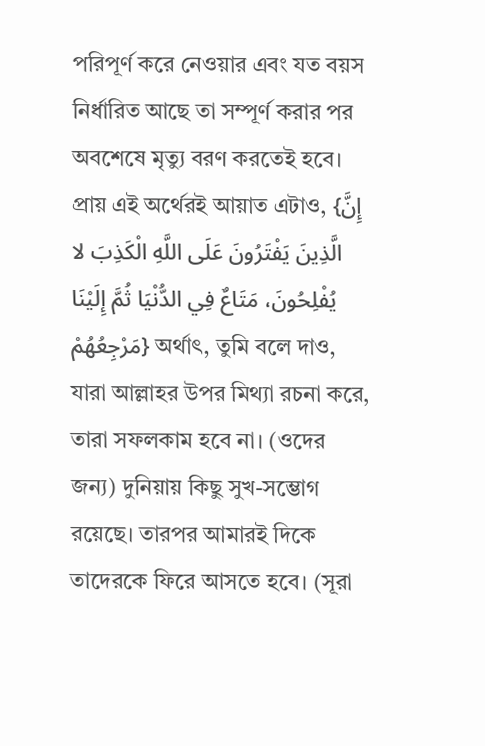পরিপূর্ণ করে নেওয়ার এবং যত বয়স নির্ধারিত আছে তা সম্পূর্ণ করার পর অবশেষে মৃত্যু বরণ করতেই হবে। প্রায় এই অর্থেরই আয়াত এটাও, {إِنَّ الَّذِينَ يَفْتَرُونَ عَلَى اللَّهِ الْكَذِبَ لا يُفْلِحُونَ، مَتَاعٌ فِي الدُّنْيَا ثُمَّ إِلَيْنَا مَرْجِعُهُمْ} অর্থাৎ, তুমি বলে দাও, যারা আল্লাহর উপর মিথ্যা রচনা করে, তারা সফলকাম হবে না। (ওদের জন্য) দুনিয়ায় কিছু সুখ-সম্ভোগ রয়েছে। তারপর আমারই দিকে তাদেরকে ফিরে আসতে হবে। (সূরা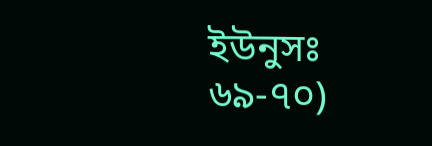ইউনুসঃ ৬৯-৭০)